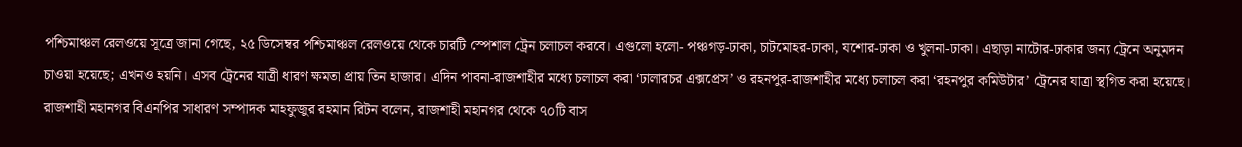পশ্চিমাঞ্চল রেলওয়ে সূত্রে জানা গেছে, ২৫ ডিসেম্বর পশ্চিমাঞ্চল রেলওয়ে থেকে চারটি স্পেশাল ট্রেন চলাচল করবে। এগুলো হলো- পঞ্চগড়-ঢাকা, চাটমোহর-ঢাকা, যশোর-ঢাকা ও খুলনা-ঢাকা। এছাড়া নাটোর-ঢাকার জন্য ট্রেনে অনুমদন চাওয়া হয়েছে; এখনও হয়নি। এসব ট্রেনের যাত্রী ধারণ ক্ষমতা প্রায় তিন হাজার। এদিন পাবনা-রাজশাহীর মধ্যে চলাচল করা ‘ঢালারচর এক্সপ্রেস’ ও রহনপুর-রাজশাহীর মধ্যে চলাচল করা ‘রহনপুর কমিউটার’ ট্রেনের যাত্রা স্থগিত করা হয়েছে।
রাজশাহী মহানগর বিএনপির সাধারণ সম্পাদক মাহফুজুর রহমান রিটন বলেন, রাজশাহী মহানগর থেকে ৭০টি বাস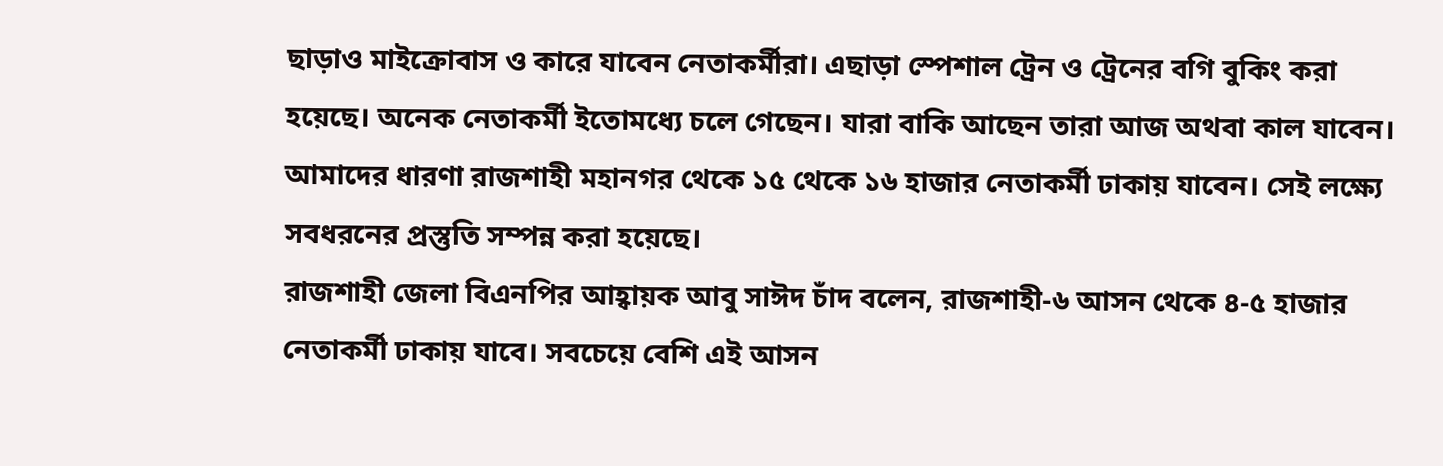ছাড়াও মাইক্রোবাস ও কারে যাবেন নেতাকর্মীরা। এছাড়া স্পেশাল ট্রেন ও ট্রেনের বগি বুকিং করা হয়েছে। অনেক নেতাকর্মী ইতোমধ্যে চলে গেছেন। যারা বাকি আছেন তারা আজ অথবা কাল যাবেন। আমাদের ধারণা রাজশাহী মহানগর থেকে ১৫ থেকে ১৬ হাজার নেতাকর্মী ঢাকায় যাবেন। সেই লক্ষ্যে সবধরনের প্রস্তুতি সম্পন্ন করা হয়েছে।
রাজশাহী জেলা বিএনপির আহ্বায়ক আবু সাঈদ চাঁদ বলেন, রাজশাহী-৬ আসন থেকে ৪-৫ হাজার নেতাকর্মী ঢাকায় যাবে। সবচেয়ে বেশি এই আসন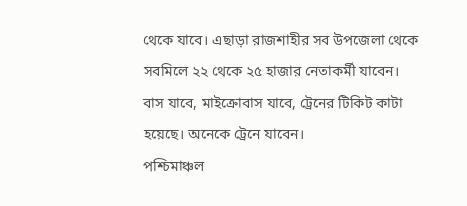থেকে যাবে। এছাড়া রাজশাহীর সব উপজেলা থেকে সবমিলে ২২ থেকে ২৫ হাজার নেতাকর্মী যাবেন। বাস যাবে, মাইক্রোবাস যাবে, ট্রেনের টিকিট কাটা হয়েছে। অনেকে ট্রেনে যাবেন।
পশ্চিমাঞ্চল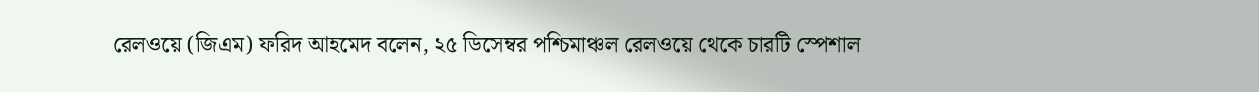রেলওয়ে (জিএম) ফরিদ আহমেদ বলেন, ২৫ ডিসেম্বর পশ্চিমাঞ্চল রেলওয়ে থেকে চারটি স্পেশাল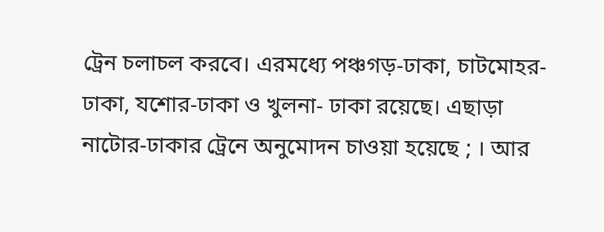ট্রেন চলাচল করবে। এরমধ্যে পঞ্চগড়-ঢাকা, চাটমোহর-ঢাকা, যশোর-ঢাকা ও খুলনা- ঢাকা রয়েছে। এছাড়া নাটোর-ঢাকার ট্রেনে অনুমোদন চাওয়া হয়েছে ; । আর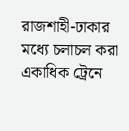রাজশাহী-ঢাকার মধ্যে চলাচল করা একাধিক ট্রেনে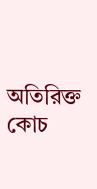অতিরিক্ত কোচ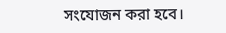সংযোজন করা হবে।